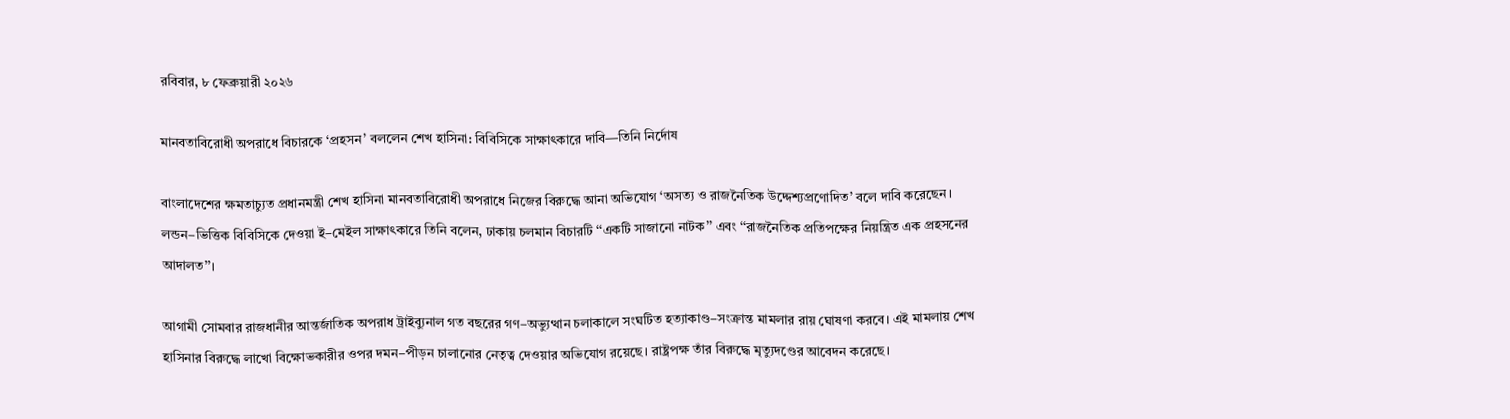রবিবার, ৮ ফেব্রুয়ারী ২০২৬

মানবতাবিরোধী অপরাধে বিচারকে ‘প্রহসন’ বললেন শেখ হাসিনা: বিবিসিকে সাক্ষাৎকারে দাবি—তিনি নির্দোষ

বাংলাদেশের ক্ষমতাচ্যুত প্রধানমন্ত্রী শেখ হাসিনা মানবতাবিরোধী অপরাধে নিজের বিরুদ্ধে আনা অভিযোগ ‘অসত্য ও রাজনৈতিক উদ্দেশ্যপ্রণোদিত’ বলে দাবি করেছেন। লন্ডন–ভিত্তিক বিবিসিকে দেওয়া ই–মেইল সাক্ষাৎকারে তিনি বলেন, ঢাকায় চলমান বিচারটি ‘‘একটি সাজানো নাটক’’ এবং ‘‘রাজনৈতিক প্রতিপক্ষের নিয়ন্ত্রিত এক প্রহসনের আদালত’’।

আগামী সোমবার রাজধানীর আন্তর্জাতিক অপরাধ ট্রাইব্যুনাল গত বছরের গণ–অভ্যুত্থান চলাকালে সংঘটিত হত্যাকাণ্ড–সংক্রান্ত মামলার রায় ঘোষণা করবে। এই মামলায় শেখ হাসিনার বিরুদ্ধে লাখো বিক্ষোভকারীর ওপর দমন–পীড়ন চালানোর নেতৃত্ব দেওয়ার অভিযোগ রয়েছে। রাষ্ট্রপক্ষ তাঁর বিরুদ্ধে মৃত্যুদণ্ডের আবেদন করেছে।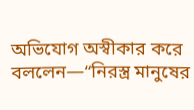অভিযোগ অস্বীকার করে বললেন—“নিরস্ত্র মানুষের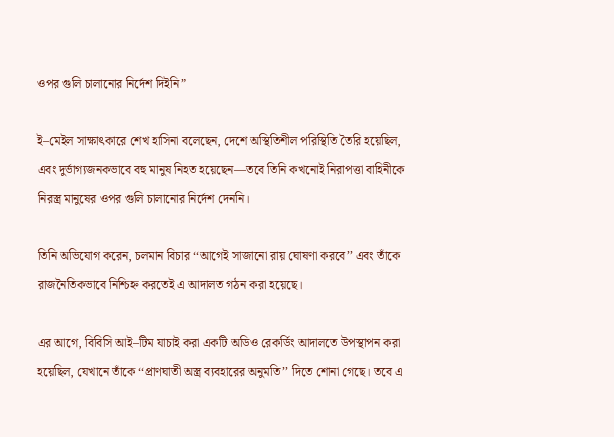ওপর গুলি চালানোর নির্দেশ দিইনি”

ই–মেইল সাক্ষাৎকারে শেখ হাসিনা বলেছেন, দেশে অস্থিতিশীল পরিস্থিতি তৈরি হয়েছিল, এবং দুর্ভাগ্যজনকভাবে বহু মানুষ নিহত হয়েছেন—তবে তিনি কখনোই নিরাপত্তা বাহিনীকে নিরস্ত্র মানুষের ওপর গুলি চালানোর নির্দেশ দেননি।

তিনি অভিযোগ করেন, চলমান বিচার ‘‘আগেই সাজানো রায় ঘোষণা করবে’’ এবং তাঁকে রাজনৈতিকভাবে নিশ্চিহ্ন করতেই এ আদালত গঠন করা হয়েছে।

এর আগে, বিবিসি আই–টিম যাচাই করা একটি অডিও রেকর্ডিং আদালতে উপস্থাপন করা হয়েছিল, যেখানে তাঁকে ‘‘প্রাণঘাতী অস্ত্র ব্যবহারের অনুমতি’’ দিতে শোনা গেছে। তবে এ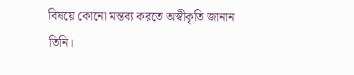বিষয়ে কোনো মন্তব্য করতে অস্বীকৃতি জানান তিনি।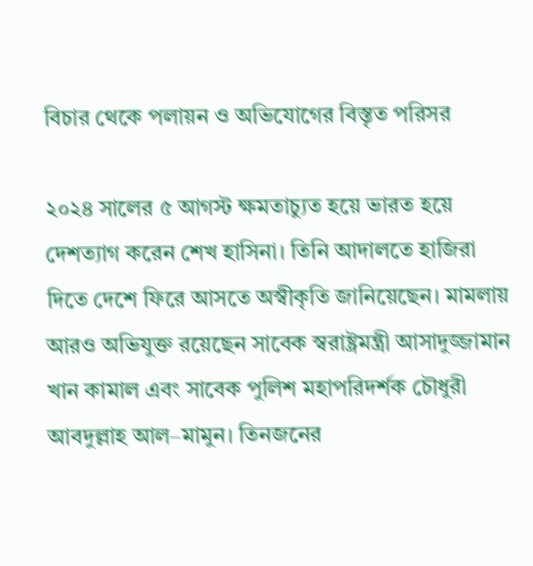বিচার থেকে পলায়ন ও অভিযোগের বিস্তৃত পরিসর

২০২৪ সালের ৫ আগস্ট ক্ষমতাচ্যুত হয়ে ভারত হয়ে দেশত্যাগ করেন শেখ হাসিনা। তিনি আদালতে হাজিরা দিতে দেশে ফিরে আসতে অস্বীকৃতি জানিয়েছেন। মামলায় আরও অভিযুক্ত রয়েছেন সাবেক স্বরাষ্ট্রমন্ত্রী আসাদুজ্জামান খান কামাল এবং সাবেক পুলিশ মহাপরিদর্শক চৌধুরী আবদুল্লাহ আল–মামুন। তিনজনের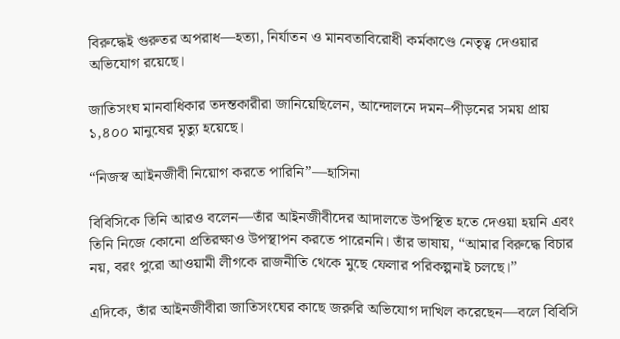বিরুদ্ধেই গুরুতর অপরাধ—হত্যা, নির্যাতন ও মানবতাবিরোধী কর্মকাণ্ডে নেতৃত্ব দেওয়ার অভিযোগ রয়েছে।

জাতিসংঘ মানবাধিকার তদন্তকারীরা জানিয়েছিলেন, আন্দোলনে দমন–পীড়নের সময় প্রায় ১,৪০০ মানুষের মৃত্যু হয়েছে।

“নিজস্ব আইনজীবী নিয়োগ করতে পারিনি”—হাসিনা

বিবিসিকে তিনি আরও বলেন—তাঁর আইনজীবীদের আদালতে উপস্থিত হতে দেওয়া হয়নি এবং তিনি নিজে কোনো প্রতিরক্ষাও উপস্থাপন করতে পারেননি। তাঁর ভাষায়, ‘‘আমার বিরুদ্ধে বিচার নয়, বরং পুরো আওয়ামী লীগকে রাজনীতি থেকে মুছে ফেলার পরিকল্পনাই চলছে।’’

এদিকে, তাঁর আইনজীবীরা জাতিসংঘের কাছে জরুরি অভিযোগ দাখিল করেছেন—বলে বিবিসি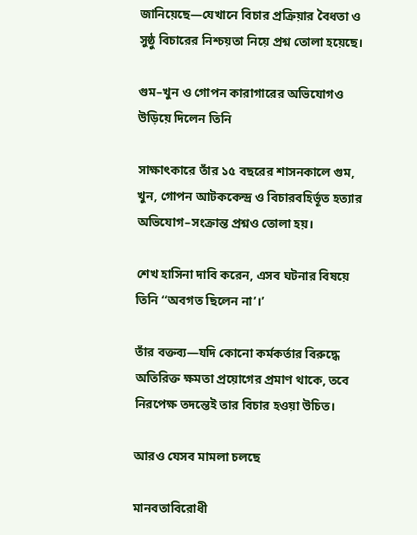জানিয়েছে—যেখানে বিচার প্রক্রিয়ার বৈধতা ও সুষ্ঠু বিচারের নিশ্চয়তা নিয়ে প্রশ্ন তোলা হয়েছে।

গুম–খুন ও গোপন কারাগারের অভিযোগও উড়িয়ে দিলেন তিনি

সাক্ষাৎকারে তাঁর ১৫ বছরের শাসনকালে গুম, খুন, গোপন আটককেন্দ্র ও বিচারবহির্ভূত হত্যার অভিযোগ–সংক্রান্ত প্রশ্নও তোলা হয়।

শেখ হাসিনা দাবি করেন, এসব ঘটনার বিষয়ে তিনি ‘‘অবগত ছিলেন না’।’

তাঁর বক্তব্য—যদি কোনো কর্মকর্তার বিরুদ্ধে অতিরিক্ত ক্ষমতা প্রয়োগের প্রমাণ থাকে, তবে নিরপেক্ষ তদন্তেই তার বিচার হওয়া উচিত।

আরও যেসব মামলা চলছে

মানবতাবিরোধী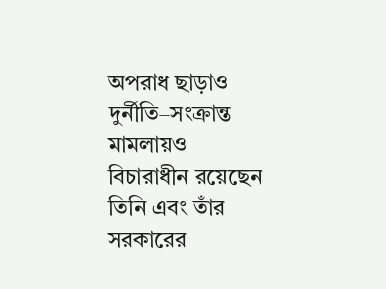অপরাধ ছাড়াও দুর্নীতি–সংক্রান্ত মামলায়ও বিচারাধীন রয়েছেন তিনি এবং তাঁর সরকারের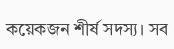কয়েকজন শীর্ষ সদস্য। সব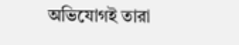অভিযোগই তারা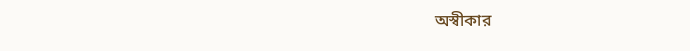অস্বীকার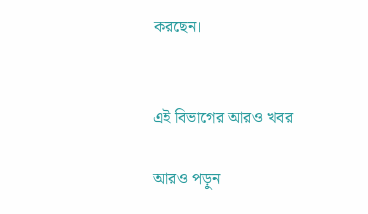করছেন।


এই বিভাগের আরও খবর

আরও পড়ুন